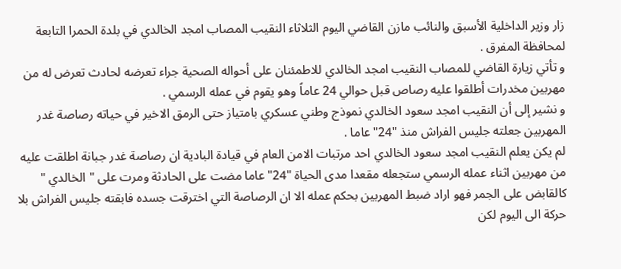زار وزير الداخلية الأسبق والنائب مازن القاضي اليوم الثلاثاء النقيب المصاب امجد الخالدي في بلدة الحمرا التابعة لمحافظة المفرق .
و تأتي زيارة القاضي للمصاب النقيب امجد الخالدي للاطمئنان على أحواله الصحية جراء تعرضه لحادث تعرض له من مهربين مخدرات أطلقوا عليه رصاص قبل حوالي 24 عاماً وهو يقوم في عمله الرسمي .
و نشير إلى أن النقيب امجد سعود الخالدي نموذج وطني عسكري بامتياز حتى الرمق الاخير في حياته رصاصة غدر المهربين جعلته جليس الفراش منذ "24" عاما .
لم يكن يعلم النقيب امجد سعود الخالدي احد مرتبات الامن العام في قيادة البادية ان رصاصة غدر جبانة اطلقت عليه من مهربين اثناء عمله الرسمي ستجعله مقعدا مدى الحياة "24" عاما مضت على الحادثة ومرت على "الخالدي " كالقابض على الجمر فهو اراد ضبط المهربين بحكم عمله الا ان الرصاصة التي اخترقت جسده فابقته جليس الفراش بلا حركة الى اليوم لكن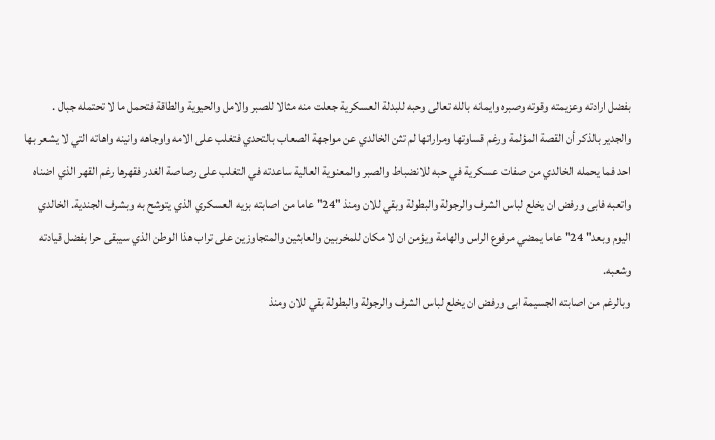بفضل ارادته وعزيمته وقوته وصبره وايمانه بالله تعالى وحبه للبدلة العسكرية جعلت منه مثالا للصبر والامل والحيوية والطاقة فتحمل ما لا تحتمله جبال .
والجدير بالذكر أن القصة المؤلمة ورغم قساوتها ومراراتها لم تثن الخالدي عن مواجهة الصعاب بالتحدي فتغلب على الامه واوجاهه وانينه واهاته التي لا يشعر بها احد فما يحمله الخالدي من صفات عسكرية في حبه للانضباط والصبر والمعنوية العالية ساعدته في التغلب على رصاصة الغدر فقهرها رغم القهر الذي اضناه واتعبه فابى ورفض ان يخلع لباس الشرف والرجولة والبطولة وبقي للان ومنذ "24" عاما من اصابته بزيه العسكري الذي يتوشح به وبشرف الجندية. الخالدي اليوم وبعد" 24" عاما يمضي مرفوع الراس والهامة ويؤمن ان لا مكان للمخربين والعابثين والمتجاوزين على تراب هذا الوطن الذي سيبقى حرا بفضل قيادته وشعبه.
وبالرغم من اصابته الجسيمة ابى ورفض ان يخلع لباس الشرف والرجولة والبطولة بقي للان ومنذ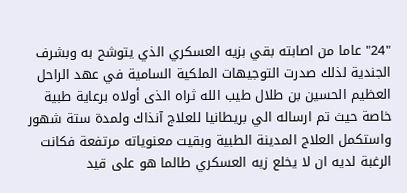"24" عاما من اصابته بقي بزيه العسكري الذي يتوشح به وبشرف الجندية لذلك صدرت التوجيهات الملكية السامية في عهد الراحل العظيم الحسين بن طلال طيب الله ثراه الذى أولاه برعاية طبية خاصة حيث تم ارساله الي بريطانيا للعلاج آنذاك ولمدة ستة شهور واستكمل العلاج المدينة الطبية وبقيت معنوياته مرتفعة فكانت الرغبة لديه ان لا يخلع زيه العسكري طالما هو على قيد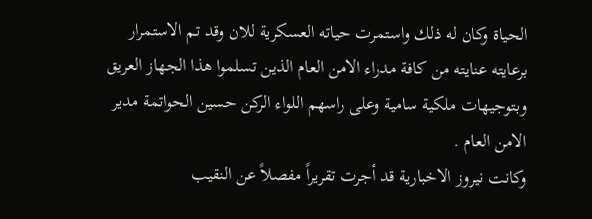الحياة وكان له ذلك واستمرت حياته العسكرية للان وقد تم الاستمرار برعايته عنايته من كافة مدراء الامن العام الذين تسلموا هذا الجهاز العريق وبتوجيهات ملكية سامية وعلى راسهم اللواء الركن حسين الحواتمة مدير الامن العام .
وكانت نيروز الاخبارية قد أجرت تقريراً مفصلاً عن النقيب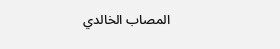المصاب الخالدي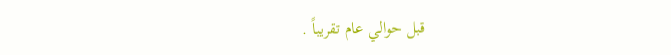قبل حوالي عام تقريباً .